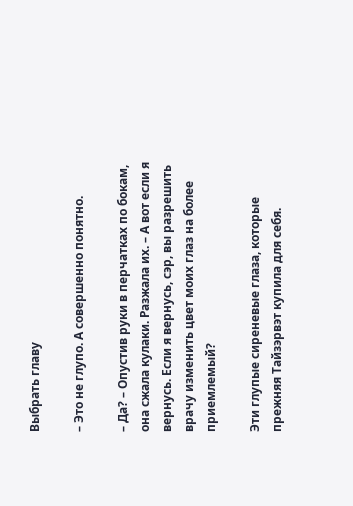Выбрать главу

– Это не глупо. А совершенно понятно.

– Да? – Опустив руки в перчатках по бокам, она сжала кулаки. Разжала их. – А вот если я вернусь. Если я вернусь, сэр, вы разрешить врачу изменить цвет моих глаз на более приемлемый?

Эти глупые сиреневые глаза, которые прежняя Тайзэрвэт купила для себя.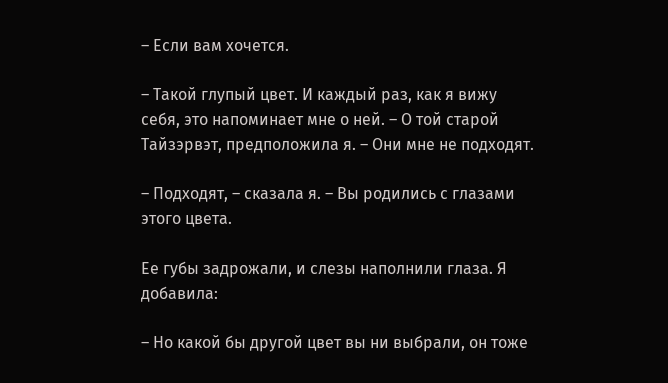– Если вам хочется.

– Такой глупый цвет. И каждый раз, как я вижу себя, это напоминает мне о ней. – О той старой Тайзэрвэт, предположила я. – Они мне не подходят.

– Подходят, – сказала я. – Вы родились с глазами этого цвета.

Ее губы задрожали, и слезы наполнили глаза. Я добавила:

– Но какой бы другой цвет вы ни выбрали, он тоже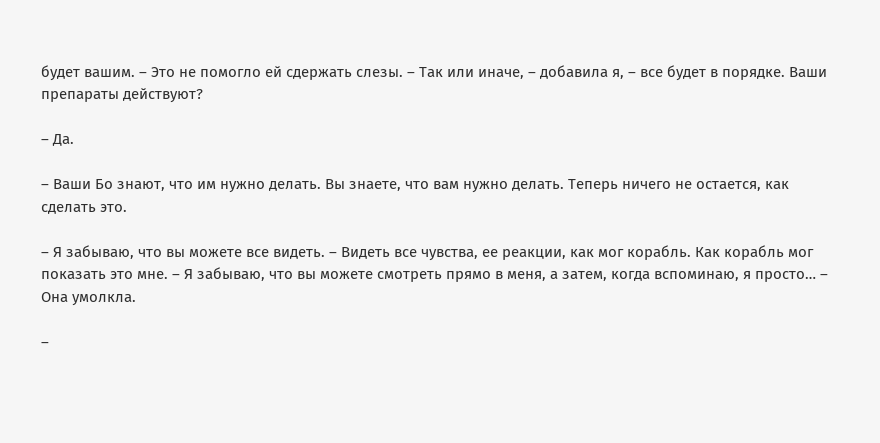будет вашим. – Это не помогло ей сдержать слезы. – Так или иначе, – добавила я, – все будет в порядке. Ваши препараты действуют?

– Да.

– Ваши Бо знают, что им нужно делать. Вы знаете, что вам нужно делать. Теперь ничего не остается, как сделать это.

– Я забываю, что вы можете все видеть. – Видеть все чувства, ее реакции, как мог корабль. Как корабль мог показать это мне. – Я забываю, что вы можете смотреть прямо в меня, а затем, когда вспоминаю, я просто… – Она умолкла.

–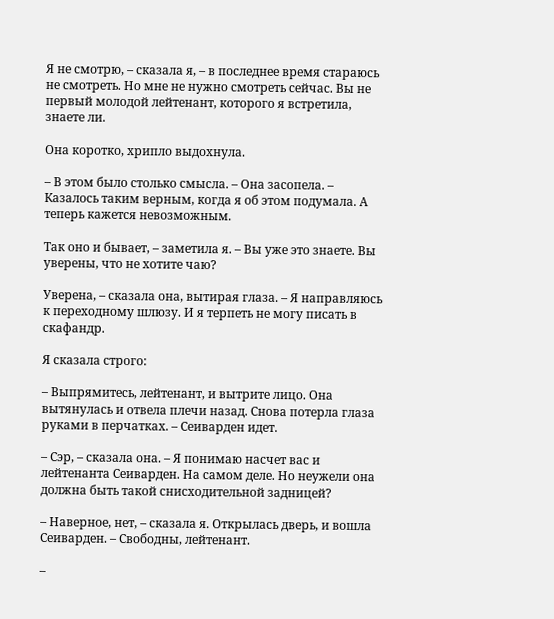Я не смотрю, – сказала я, – в последнее время стараюсь не смотреть. Но мне не нужно смотреть сейчас. Вы не первый молодой лейтенант, которого я встретила, знаете ли.

Она коротко, хрипло выдохнула.

– В этом было столько смысла. – Она засопела. – Казалось таким верным, когда я об этом подумала. А теперь кажется невозможным.

Так оно и бывает, – заметила я. – Вы уже это знаете. Вы уверены, что не хотите чаю?

Уверена, – сказала она, вытирая глаза. – Я направляюсь к переходному шлюзу. И я терпеть не могу писать в скафандр.

Я сказала строго:

– Выпрямитесь, лейтенант, и вытрите лицо. Она вытянулась и отвела плечи назад. Снова потерла глаза руками в перчатках. – Сеиварден идет.

– Сэр, – сказала она. – Я понимаю насчет вас и лейтенанта Сеиварден. На самом деле. Но неужели она должна быть такой снисходительной задницей?

– Наверное, нет, – сказала я. Открылась дверь, и вошла Сеиварден. – Свободны, лейтенант.

–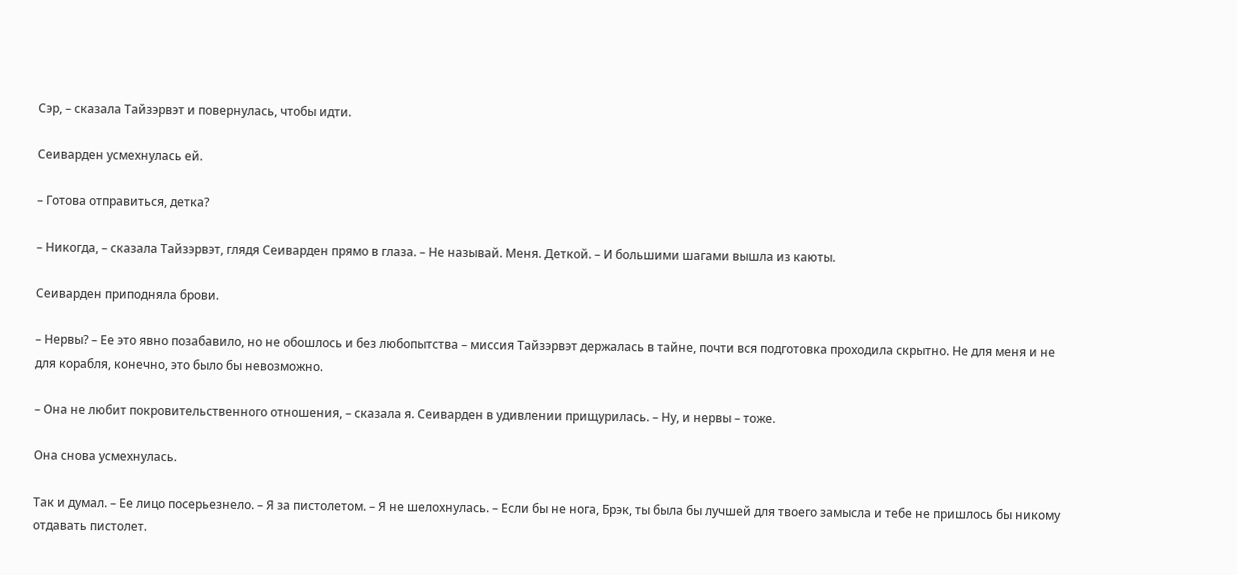Сэр, – сказала Тайзэрвэт и повернулась, чтобы идти.

Сеиварден усмехнулась ей.

– Готова отправиться, детка?

– Никогда, – сказала Тайзэрвэт, глядя Сеиварден прямо в глаза. – Не называй. Меня. Деткой. – И большими шагами вышла из каюты.

Сеиварден приподняла брови.

– Нервы? – Ее это явно позабавило, но не обошлось и без любопытства – миссия Тайзэрвэт держалась в тайне, почти вся подготовка проходила скрытно. Не для меня и не для корабля, конечно, это было бы невозможно.

– Она не любит покровительственного отношения, – сказала я. Сеиварден в удивлении прищурилась. – Ну, и нервы – тоже.

Она снова усмехнулась.

Так и думал. – Ее лицо посерьезнело. – Я за пистолетом. – Я не шелохнулась. – Если бы не нога, Брэк, ты была бы лучшей для твоего замысла и тебе не пришлось бы никому отдавать пистолет.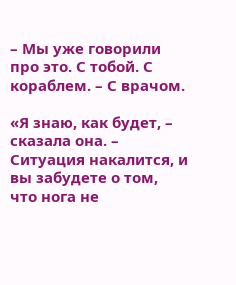– Мы уже говорили про это. С тобой. С кораблем. – С врачом.

«Я знаю, как будет, – сказала она. – Ситуация накалится, и вы забудете о том, что нога не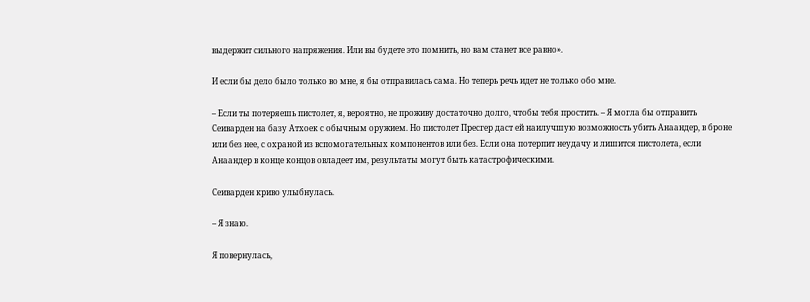выдержит сильного напряжения. Или вы будете это помнить, но вам станет все равно».

И если бы дело было только во мне, я бы отправилась сама. Но теперь речь идет не только обо мне.

– Если ты потеряешь пистолет, я, вероятно, не проживу достаточно долго, чтобы тебя простить. – Я могла бы отправить Сеиварден на базу Атхоек с обычным оружием. Но пистолет Пресгер даст ей наилучшую возможность убить Анаандер, в броне или без нее, с охраной из вспомогательных компонентов или без. Если она потерпит неудачу и лишится пистолета, если Анаандер в конце концов овладеет им, результаты могут быть катастрофическими.

Сеиварден криво улыбнулась.

– Я знаю.

Я повернулась,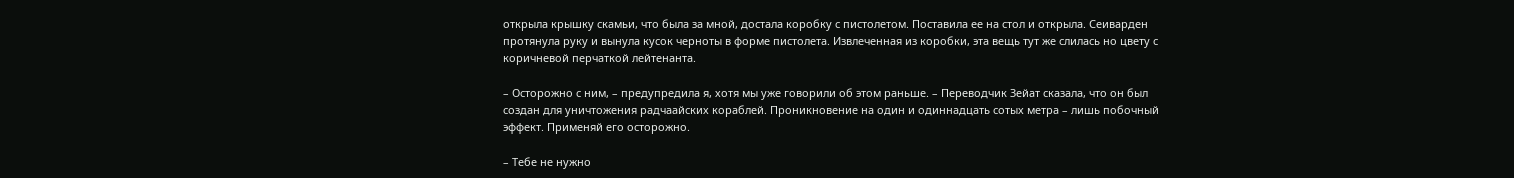открыла крышку скамьи, что была за мной, достала коробку с пистолетом. Поставила ее на стол и открыла. Сеиварден протянула руку и вынула кусок черноты в форме пистолета. Извлеченная из коробки, эта вещь тут же слилась но цвету с коричневой перчаткой лейтенанта.

– Осторожно с ним, – предупредила я, хотя мы уже говорили об этом раньше. – Переводчик Зейат сказала, что он был создан для уничтожения радчаайских кораблей. Проникновение на один и одиннадцать сотых метра – лишь побочный эффект. Применяй его осторожно.

– Тебе не нужно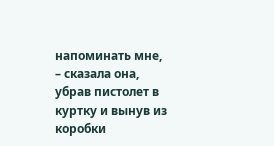напоминать мне, – сказала она, убрав пистолет в куртку и вынув из коробки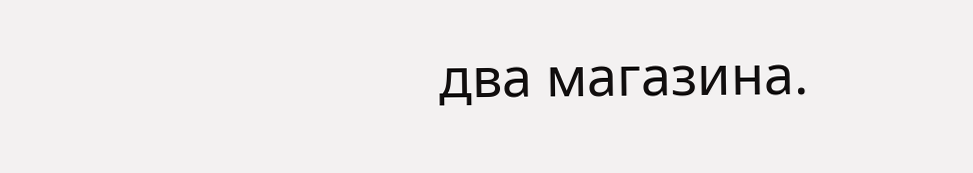два магазина.